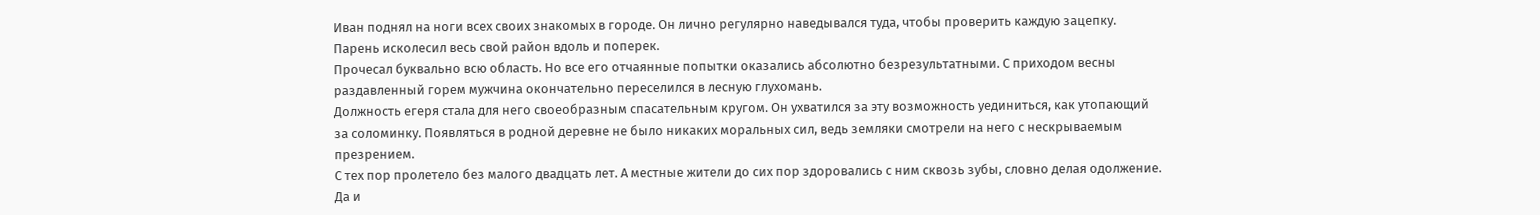Иван поднял на ноги всех своих знакомых в городе. Он лично регулярно наведывался туда, чтобы проверить каждую зацепку. Парень исколесил весь свой район вдоль и поперек.
Прочесал буквально всю область. Но все его отчаянные попытки оказались абсолютно безрезультатными. С приходом весны раздавленный горем мужчина окончательно переселился в лесную глухомань.
Должность егеря стала для него своеобразным спасательным кругом. Он ухватился за эту возможность уединиться, как утопающий за соломинку. Появляться в родной деревне не было никаких моральных сил, ведь земляки смотрели на него с нескрываемым презрением.
С тех пор пролетело без малого двадцать лет. А местные жители до сих пор здоровались с ним сквозь зубы, словно делая одолжение. Да и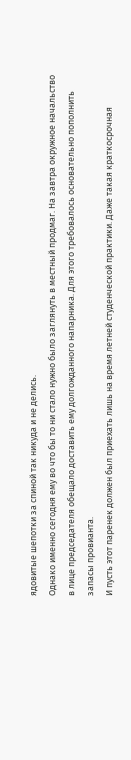ядовитые шепотки за спиной так никуда и не делись.
Однако именно сегодня ему во что бы то ни стало нужно было заглянуть в местный продмаг. На завтра окружное начальство в лице председателя обещало доставить ему долгожданного напарника. Для этого требовалось основательно пополнить запасы провианта.
И пусть этот паренек должен был приехать лишь на время летней студенческой практики. Даже такая краткосрочная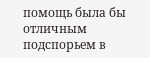помощь была бы отличным подспорьем в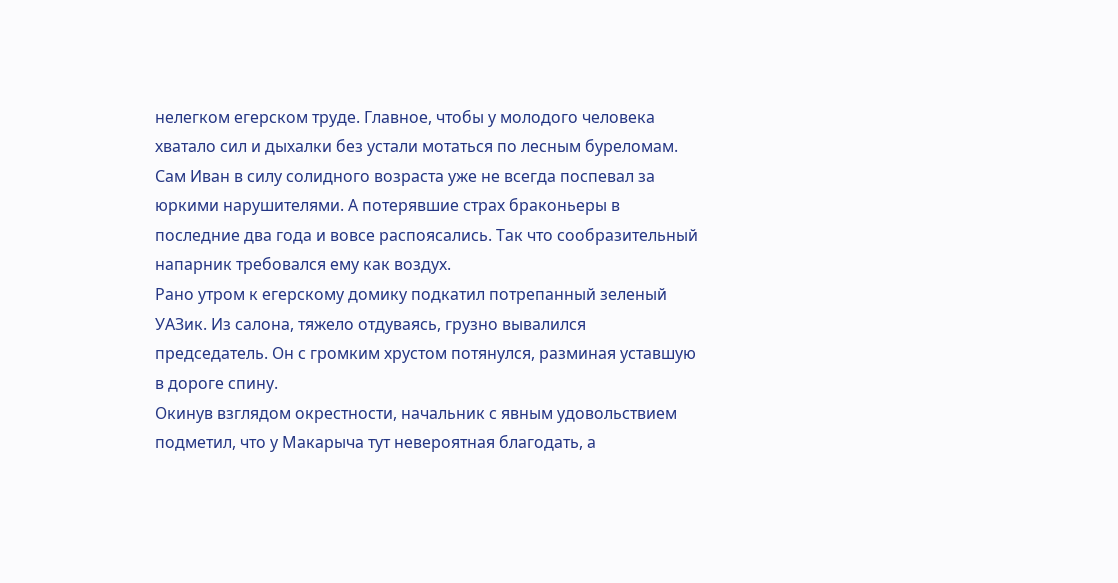нелегком егерском труде. Главное, чтобы у молодого человека хватало сил и дыхалки без устали мотаться по лесным буреломам.
Сам Иван в силу солидного возраста уже не всегда поспевал за юркими нарушителями. А потерявшие страх браконьеры в последние два года и вовсе распоясались. Так что сообразительный напарник требовался ему как воздух.
Рано утром к егерскому домику подкатил потрепанный зеленый УАЗик. Из салона, тяжело отдуваясь, грузно вывалился председатель. Он с громким хрустом потянулся, разминая уставшую в дороге спину.
Окинув взглядом окрестности, начальник с явным удовольствием подметил, что у Макарыча тут невероятная благодать, а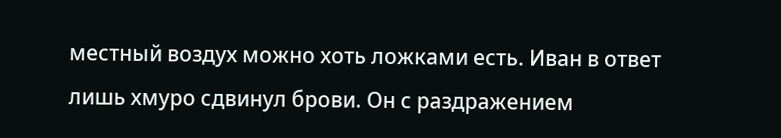местный воздух можно хоть ложками есть. Иван в ответ лишь хмуро сдвинул брови. Он с раздражением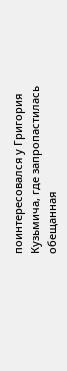поинтересовался у Григория Кузьмича, где запропастилась обещанная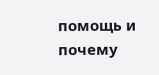помощь и почему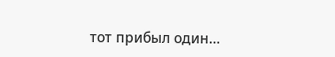тот прибыл один…